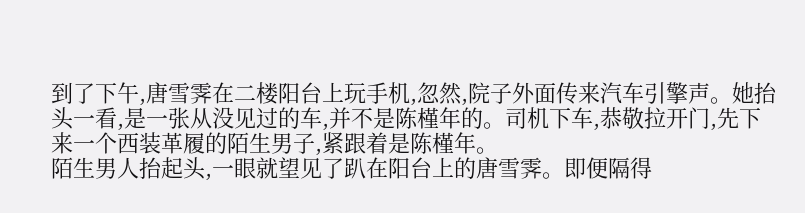到了下午,唐雪霁在二楼阳台上玩手机,忽然,院子外面传来汽车引擎声。她抬头一看,是一张从没见过的车,并不是陈槿年的。司机下车,恭敬拉开门,先下来一个西装革履的陌生男子,紧跟着是陈槿年。
陌生男人抬起头,一眼就望见了趴在阳台上的唐雪霁。即便隔得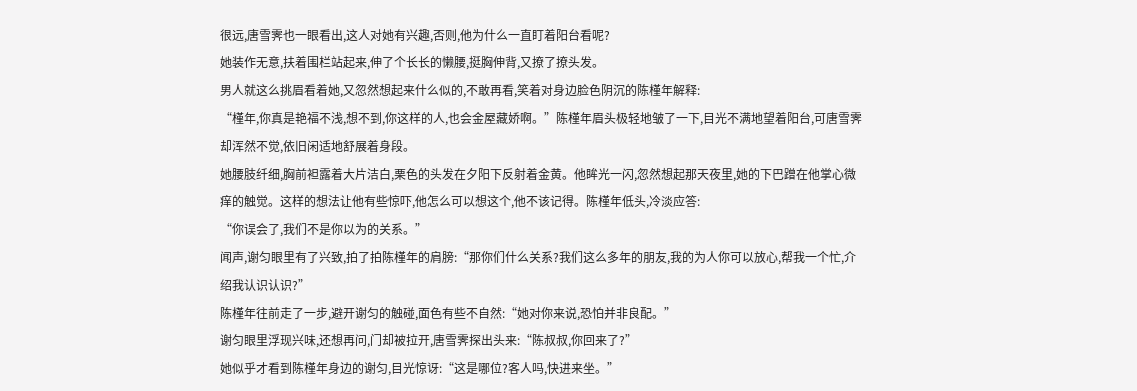很远,唐雪霁也一眼看出,这人对她有兴趣,否则,他为什么一直盯着阳台看呢?
她装作无意,扶着围栏站起来,伸了个长长的懒腰,挺胸伸背,又撩了撩头发。
男人就这么挑眉看着她,又忽然想起来什么似的,不敢再看,笑着对身边脸色阴沉的陈槿年解释:
“槿年,你真是艳福不浅,想不到,你这样的人,也会金屋藏娇啊。”陈槿年眉头极轻地皱了一下,目光不满地望着阳台,可唐雪霁却浑然不觉,依旧闲适地舒展着身段。
她腰肢纤细,胸前袒露着大片洁白,栗色的头发在夕阳下反射着金黄。他眸光一闪,忽然想起那天夜里,她的下巴蹭在他掌心微痒的触觉。这样的想法让他有些惊吓,他怎么可以想这个,他不该记得。陈槿年低头,冷淡应答:
“你误会了,我们不是你以为的关系。”
闻声,谢匀眼里有了兴致,拍了拍陈槿年的肩膀:“那你们什么关系?我们这么多年的朋友,我的为人你可以放心,帮我一个忙,介绍我认识认识?”
陈槿年往前走了一步,避开谢匀的触碰,面色有些不自然:“她对你来说,恐怕并非良配。”
谢匀眼里浮现兴味,还想再问,门却被拉开,唐雪霁探出头来:“陈叔叔,你回来了?”
她似乎才看到陈槿年身边的谢匀,目光惊讶:“这是哪位?客人吗,快进来坐。”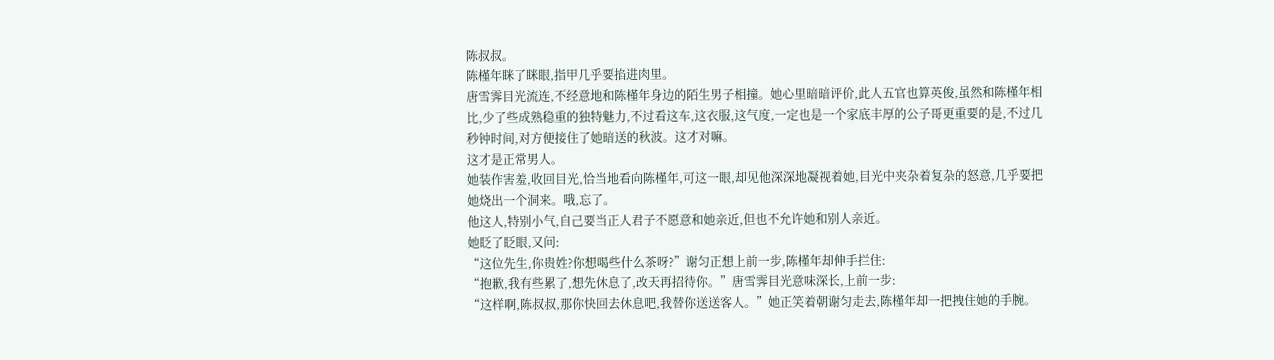陈叔叔。
陈槿年眯了眯眼,指甲几乎要掐进肉里。
唐雪霁目光流连,不经意地和陈槿年身边的陌生男子相撞。她心里暗暗评价,此人五官也算英俊,虽然和陈槿年相比,少了些成熟稳重的独特魅力,不过看这车,这衣服,这气度,一定也是一个家底丰厚的公子哥更重要的是,不过几秒钟时间,对方便接住了她暗送的秋波。这才对嘛。
这才是正常男人。
她装作害羞,收回目光,恰当地看向陈槿年,可这一眼,却见他深深地凝视着她,目光中夹杂着复杂的怒意,几乎要把她烧出一个洞来。哦,忘了。
他这人,特别小气,自己要当正人君子不愿意和她亲近,但也不允许她和别人亲近。
她眨了眨眼,又问:
“这位先生,你贵姓?你想喝些什么茶呀?”谢匀正想上前一步,陈槿年却伸手拦住:
“抱歉,我有些累了,想先休息了,改天再招待你。”唐雪霁目光意味深长,上前一步:
“这样啊,陈叔叔,那你快回去休息吧,我替你送送客人。”她正笑着朝谢匀走去,陈槿年却一把拽住她的手腕。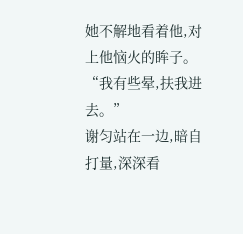她不解地看着他,对上他恼火的眸子。
“我有些晕,扶我进去。”
谢匀站在一边,暗自打量,深深看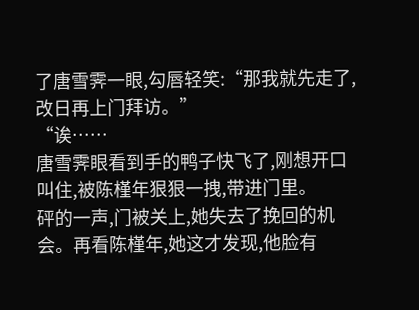了唐雪霁一眼,勾唇轻笑:“那我就先走了,改日再上门拜访。”
“诶……
唐雪霁眼看到手的鸭子快飞了,刚想开口叫住,被陈槿年狠狠一拽,带进门里。
砰的一声,门被关上,她失去了挽回的机会。再看陈槿年,她这才发现,他脸有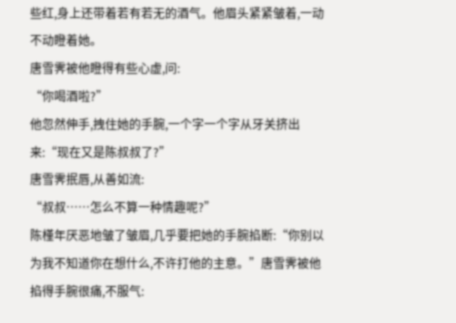些红,身上还带着若有若无的酒气。他眉头紧紧皱着,一动不动瞪着她。
唐雪霁被他瞪得有些心虚,问:
“你喝酒啦?”
他忽然伸手,拽住她的手腕,一个字一个字从牙关挤出来:“现在又是陈叔叔了?”
唐雪霁抿唇,从善如流:
“叔叔……怎么不算一种情趣呢?”
陈槿年厌恶地皱了皱眉,几乎要把她的手腕掐断:“你别以为我不知道你在想什么,不许打他的主意。”唐雪霁被他掐得手腕很痛,不服气: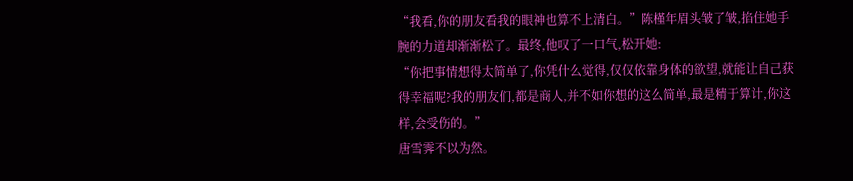“我看,你的朋友看我的眼神也算不上清白。”陈槿年眉头皱了皱,掐住她手腕的力道却渐渐松了。最终,他叹了一口气,松开她:
“你把事情想得太简单了,你凭什么觉得,仅仅依靠身体的欲望,就能让自己获得幸福呢?我的朋友们,都是商人,并不如你想的这么简单,最是精于算计,你这样,会受伤的。”
唐雪霁不以为然。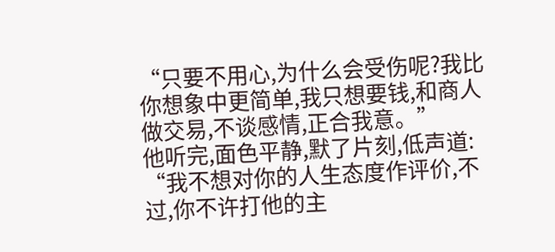“只要不用心,为什么会受伤呢?我比你想象中更简单,我只想要钱,和商人做交易,不谈感情,正合我意。”
他听完,面色平静,默了片刻,低声道:
“我不想对你的人生态度作评价,不过,你不许打他的主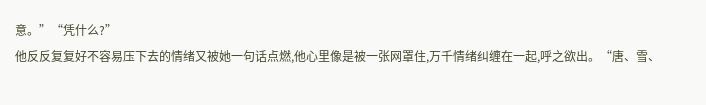意。”“凭什么?”
他反反复复好不容易压下去的情绪又被她一句话点燃,他心里像是被一张网罩住,万千情绪纠缠在一起,呼之欲出。“唐、雪、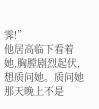霁!”
他居高临下看着她,胸膛剧烈起伏,想质问她。质问她那天晚上不是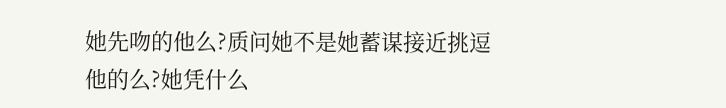她先吻的他么?质问她不是她蓄谋接近挑逗他的么?她凭什么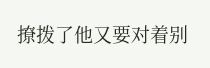撩拨了他又要对着别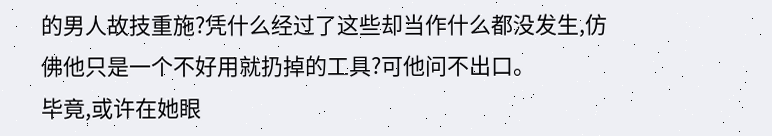的男人故技重施?凭什么经过了这些却当作什么都没发生,仿佛他只是一个不好用就扔掉的工具?可他问不出口。
毕竟,或许在她眼